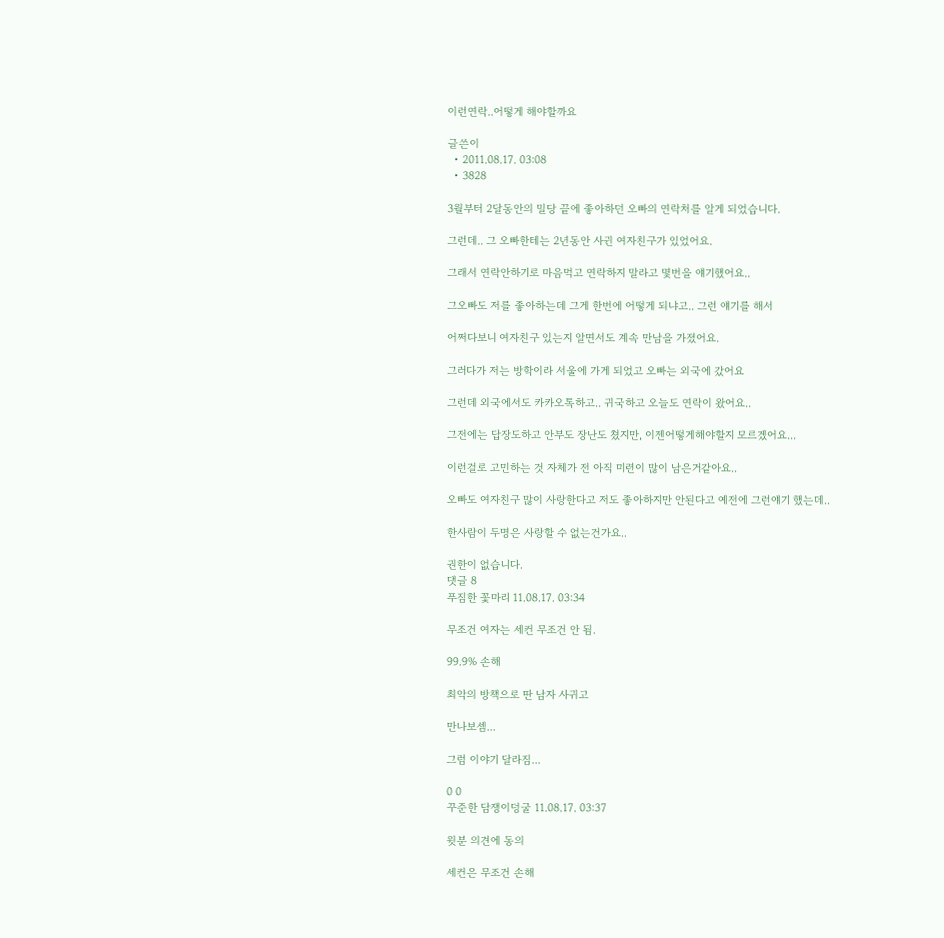이런연락..어떻게 해야할까요

글쓴이
  • 2011.08.17. 03:08
  • 3828

3월부터 2달동안의 밀당 끝에 좋아하던 오빠의 연락처를 알게 되었습니다.

그런데.. 그 오빠한테는 2년동안 사귄 여자친구가 있었어요.

그래서 연락안하기로 마음먹고 연락하지 말라고 몇번을 얘기했어요..

그오빠도 저를 좋아하는데 그게 한번에 어떻게 되냐고.. 그런 얘기를 해서

어쩌다보니 여자친구 있는지 알면서도 계속 만남을 가졌어요.

그러다가 저는 방학이라 서울에 가게 되었고 오빠는 외국에 갔어요

그런데 외국에서도 카카오톡하고.. 귀국하고 오늘도 연락이 왔어요..

그전에는 답장도하고 안부도 장난도 쳤지만, 이젠어떻게해야할지 모르겠어요...

이런걸로 고민하는 것 자체가 전 아직 미련이 많이 남은거같아요..

오빠도 여자친구 많이 사랑한다고 저도 좋아하지만 안된다고 예전에 그런얘기 했는데..

한사람이 두명은 사랑할 수 없는건가요..

권한이 없습니다.
댓글 8
푸짐한 꽃마리 11.08.17. 03:34

무조건 여자는 세컨 무조건 안 됨.

99.9% 손해

최악의 방책으로 딴 남자 사귀고

만나보셈...

그럼 이야기 달라짐...

0 0
꾸준한 담쟁이덩굴 11.08.17. 03:37

윗분 의견에 동의

세컨은 무조건 손해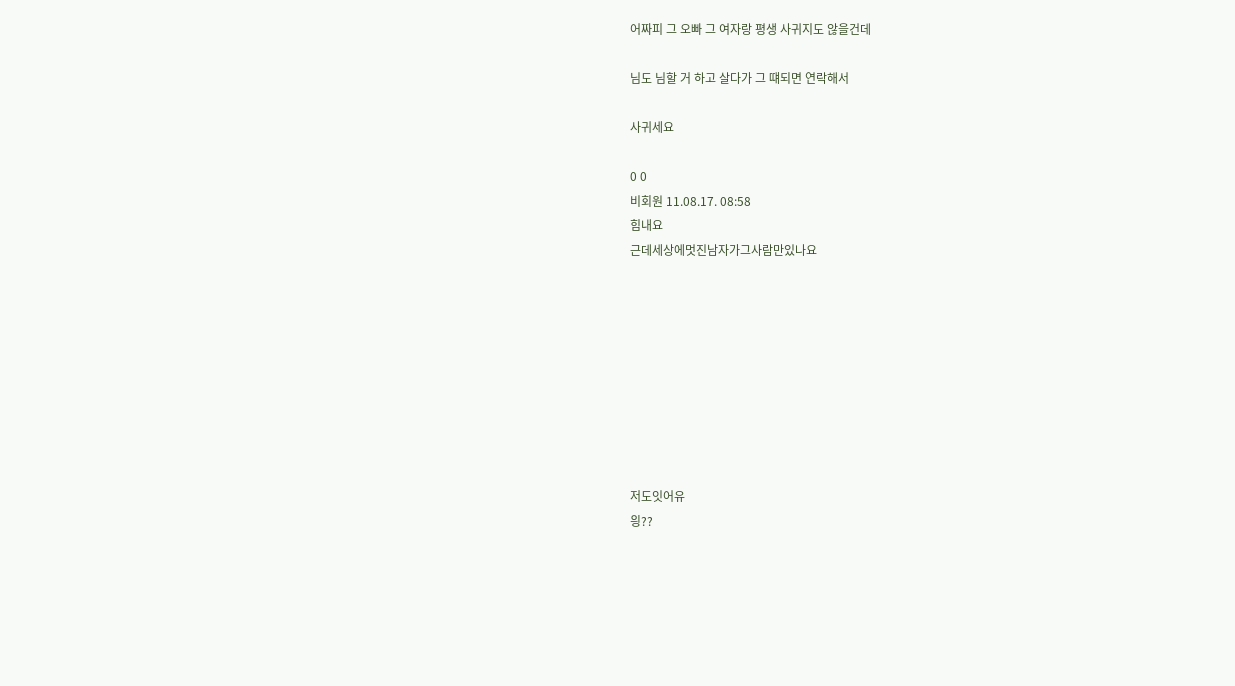어짜피 그 오빠 그 여자랑 평생 사귀지도 않을건데

님도 님할 거 하고 살다가 그 떄되면 연락해서

사귀세요

0 0
비회원 11.08.17. 08:58
힘내요
근데세상에멋진남자가그사람만있나요









저도잇어유
읭??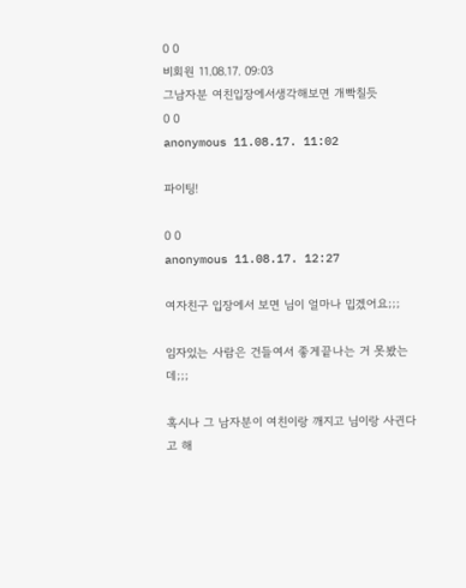0 0
비회원 11.08.17. 09:03
그남자분 여친입장에서생각해보면 개빡칠듯
0 0
anonymous 11.08.17. 11:02

파이팅!

0 0
anonymous 11.08.17. 12:27

여자친구 입장에서 보면 님이 얼마나 밉겠어요;;;

임자있는 사람은 건들여서 좋게끝나는 거 못봤는데;;;

혹시나 그 남자분이 여친이랑 깨지고 님이랑 사귄다고 해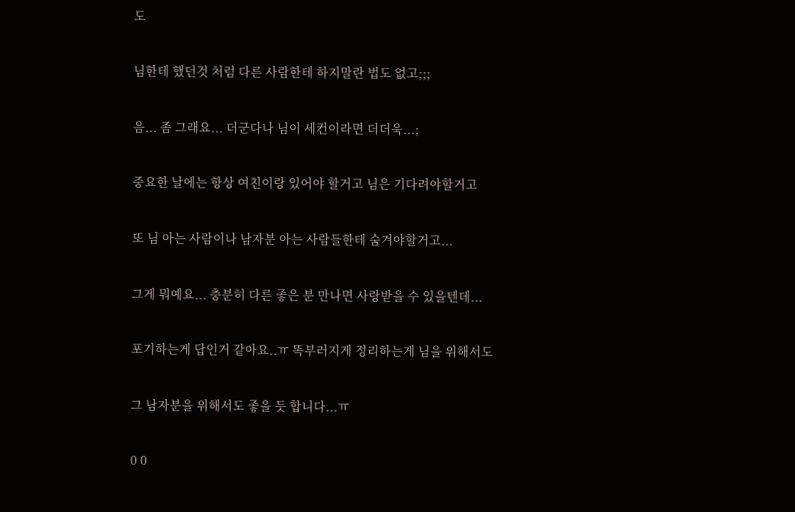도

님한테 했던것 처럼 다른 사람한테 하지말란 법도 없고;;;

음... 좀 그래요... 더군다나 님이 세컨이라면 더더욱...;

중요한 날에는 항상 여친이랑 있어야 할거고 님은 기다려야할거고

또 님 아는 사람이나 남자분 아는 사람들한테 숨겨야할거고...

그게 뭐예요... 충분히 다른 좋은 분 만나면 사랑받을 수 있을텐데...

포기하는게 답인거 같아요..ㅠ 똑부러지게 정리하는게 님을 위해서도

그 남자분을 위해서도 좋을 듯 합니다...ㅠ

0 0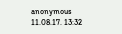anonymous 11.08.17. 13:32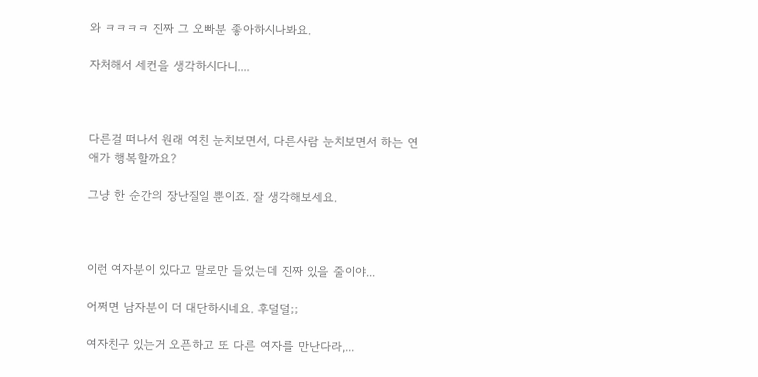와 ㅋㅋㅋㅋ 진짜 그 오빠분 좋아하시나봐요.

자처해서 세컨을 생각하시다니....



다른걸 떠나서 원래 여친 눈치보면서, 다른사람 눈치보면서 하는 연애가 행복할까요?

그냥 한 순간의 장난질일 뿐이죠. 잘 생각해보세요.



이런 여자분이 있다고 말로만 들었는데 진짜 있을 줄이야...

어쩌면 남자분이 더 대단하시네요. 후덜덜;;

여자친구 있는거 오픈하고 또 다른 여자를 만난다라,...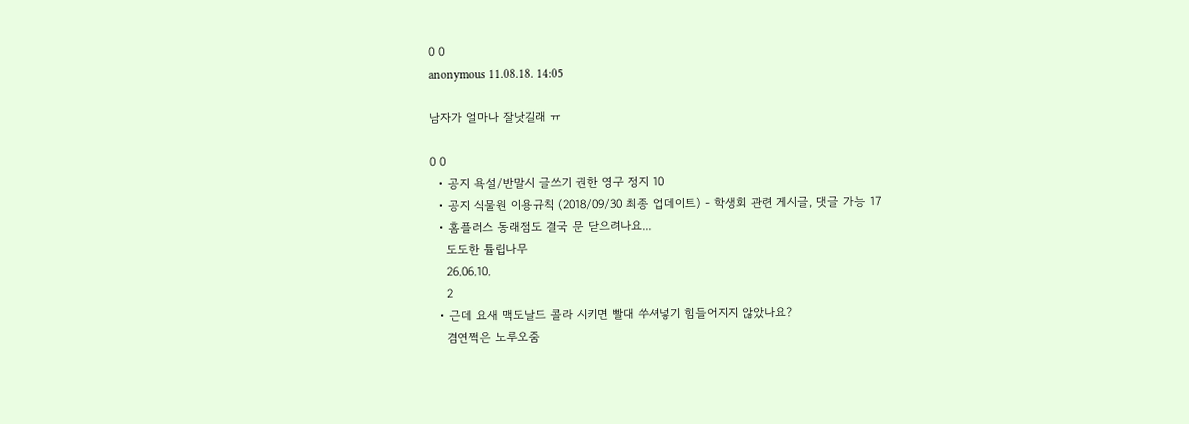0 0
anonymous 11.08.18. 14:05

남자가 얼마나 잘낫길래 ㅠ

0 0
  • 공지 욕설/반말시 글쓰기 권한 영구 정지 10
  • 공지 식물원 이용규칙 (2018/09/30 최종 업데이트) - 학생회 관련 게시글, 댓글 가능 17
  • 홈플러스 동래점도 결국 문 닫으려나요...
    도도한 튤립나무
    26.06.10.
    2
  • 근데 요새 맥도날드 콜라 시키면 빨대 쑤셔넣기 힘들어지지 않았나요?
    겸연쩍은 노루오줌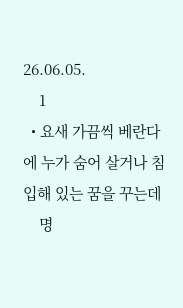26.06.05.
    1
  • 요새 가끔씩 베란다에 누가 숨어 살거나 침입해 있는 꿈을 꾸는데
    명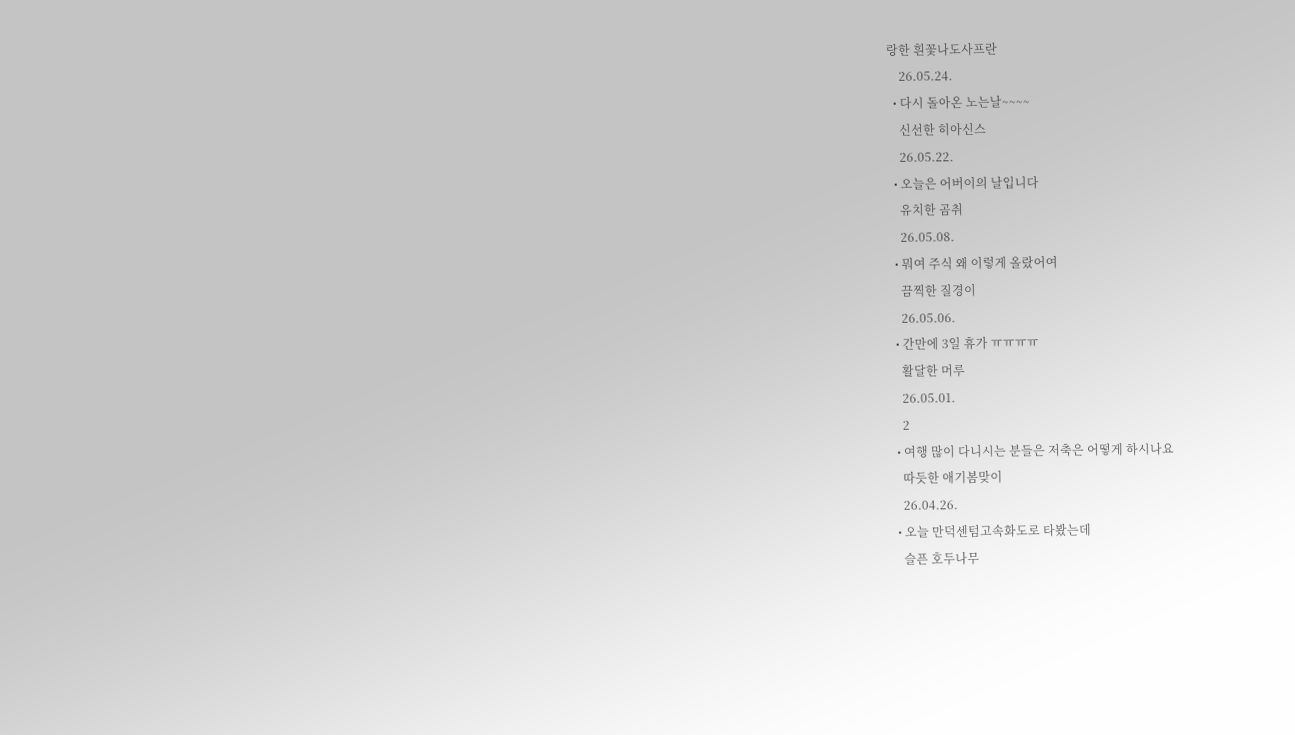랑한 흰꽃나도사프란
    26.05.24.
  • 다시 돌아온 노는날~~~~
    신선한 히아신스
    26.05.22.
  • 오늘은 어버이의 날입니다
    유치한 곰취
    26.05.08.
  • 뭐여 주식 왜 이렇게 올랐어여
    끔찍한 질경이
    26.05.06.
  • 간만에 3일 휴가 ㅠㅠㅠㅠ
    활달한 머루
    26.05.01.
    2
  • 여행 많이 다니시는 분들은 저축은 어떻게 하시나요
    따듯한 애기봄맞이
    26.04.26.
  • 오늘 만덕센텀고속화도로 타봤는데
    슬픈 호두나무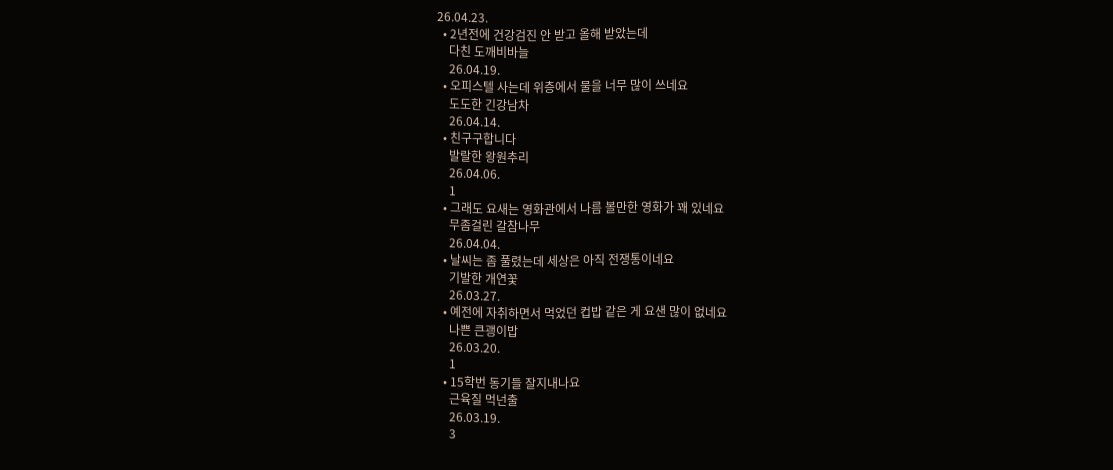26.04.23.
  • 2년전에 건강검진 안 받고 올해 받았는데
    다친 도깨비바늘
    26.04.19.
  • 오피스텔 사는데 위층에서 물을 너무 많이 쓰네요
    도도한 긴강남차
    26.04.14.
  • 친구구합니다
    발랄한 왕원추리
    26.04.06.
    1
  • 그래도 요새는 영화관에서 나름 볼만한 영화가 꽤 있네요
    무좀걸린 갈참나무
    26.04.04.
  • 날씨는 좀 풀렸는데 세상은 아직 전쟁통이네요
    기발한 개연꽃
    26.03.27.
  • 예전에 자취하면서 먹었던 컵밥 같은 게 요샌 많이 없네요
    나쁜 큰괭이밥
    26.03.20.
    1
  • 15학번 동기들 잘지내나요
    근육질 먹넌출
    26.03.19.
    3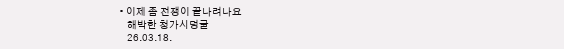• 이제 좀 전쟁이 끝나려나요
    해박한 청가시덩굴
    26.03.18.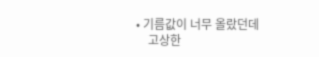• 기름값이 너무 올랐던데
    고상한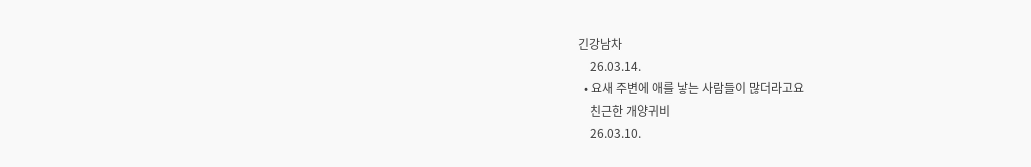긴강남차
    26.03.14.
  • 요새 주변에 애를 낳는 사람들이 많더라고요
    친근한 개양귀비
    26.03.10.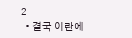2
  • 결국 이란에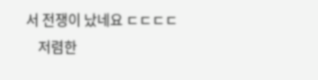서 전쟁이 났네요 ㄷㄷㄷㄷ
    저렴한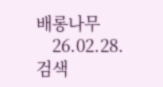배롱나무
    26.02.28.
검색